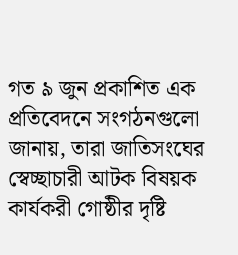গত ৯ জুন প্রকাশিত এক প্রতিবেদনে সংগঠনগুলো জানায়, তারা জাতিসংঘের স্বেচ্ছাচারী আটক বিষয়ক কার্যকরী গোষ্ঠীর দৃষ্টি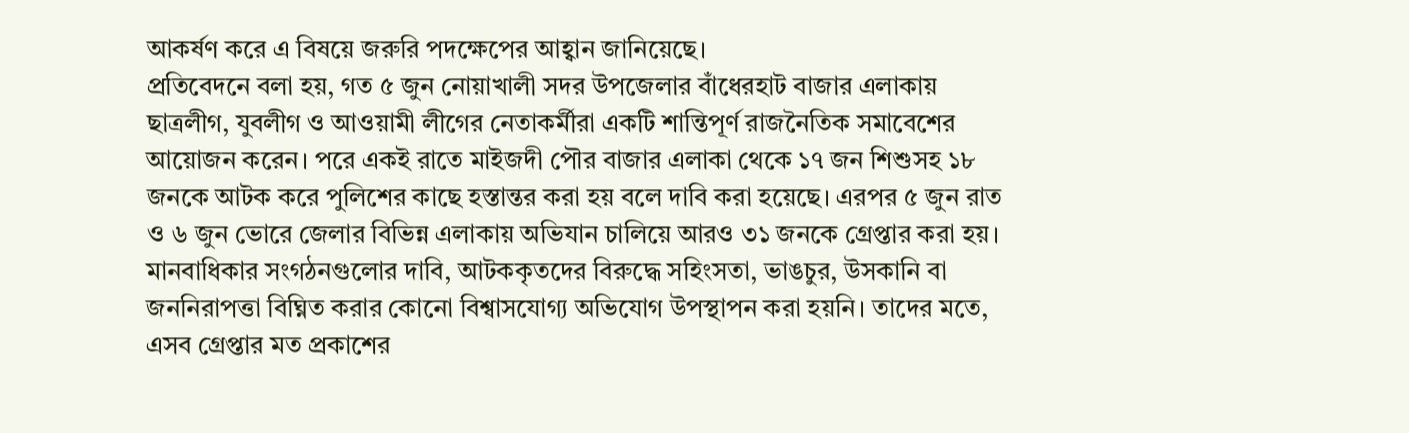আকর্ষণ করে এ বিষয়ে জরুরি পদক্ষেপের আহ্বান জানিয়েছে।
প্রতিবেদনে বলা হয়, গত ৫ জুন নোয়াখালী সদর উপজেলার বাঁধেরহাট বাজার এলাকায় ছাত্রলীগ, যুবলীগ ও আওয়ামী লীগের নেতাকর্মীরা একটি শান্তিপূর্ণ রাজনৈতিক সমাবেশের আয়োজন করেন। পরে একই রাতে মাইজদী পৌর বাজার এলাকা থেকে ১৭ জন শিশুসহ ১৮ জনকে আটক করে পুলিশের কাছে হস্তান্তর করা হয় বলে দাবি করা হয়েছে। এরপর ৫ জুন রাত ও ৬ জুন ভোরে জেলার বিভিন্ন এলাকায় অভিযান চালিয়ে আরও ৩১ জনকে গ্রেপ্তার করা হয়।
মানবাধিকার সংগঠনগুলোর দাবি, আটককৃতদের বিরুদ্ধে সহিংসতা, ভাঙচুর, উসকানি বা জননিরাপত্তা বিঘ্নিত করার কোনো বিশ্বাসযোগ্য অভিযোগ উপস্থাপন করা হয়নি। তাদের মতে, এসব গ্রেপ্তার মত প্রকাশের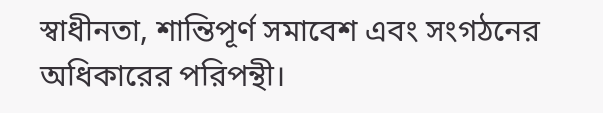স্বাধীনতা, শান্তিপূর্ণ সমাবেশ এবং সংগঠনের অধিকারের পরিপন্থী।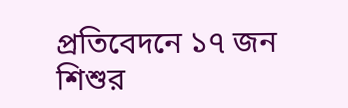প্রতিবেদনে ১৭ জন শিশুর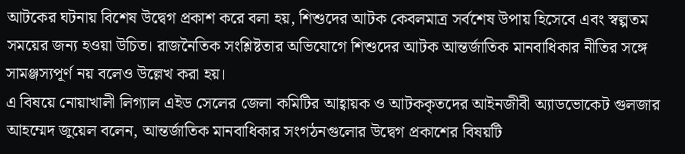আটকের ঘটনায় বিশেষ উদ্বেগ প্রকাশ করে বলা হয়, শিশুদের আটক কেবলমাত্র সর্বশেষ উপায় হিসেবে এবং স্বল্পতম সময়ের জন্য হওয়া উচিত। রাজনৈতিক সংশ্লিষ্টতার অভিযোগে শিশুদের আটক আন্তর্জাতিক মানবাধিকার নীতির সঙ্গে সামঞ্জস্যপূর্ণ নয় বলেও উল্লেখ করা হয়।
এ বিষয়ে নোয়াখালী লিগ্যাল এইড সেলের জেলা কমিটির আহ্বায়ক ও আটককৃতদের আইনজীবী অ্যাডভোকেট গুলজার আহম্মেদ জুয়েল বলেন, আন্তর্জাতিক মানবাধিকার সংগঠনগুলোর উদ্বেগ প্রকাশের বিষয়টি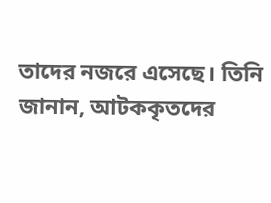তাদের নজরে এসেছে। তিনি জানান, আটককৃতদের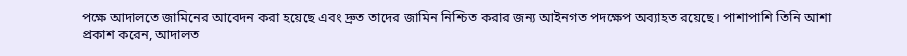পক্ষে আদালতে জামিনের আবেদন করা হয়েছে এবং দ্রুত তাদের জামিন নিশ্চিত করার জন্য আইনগত পদক্ষেপ অব্যাহত রয়েছে। পাশাপাশি তিনি আশা প্রকাশ করেন, আদালত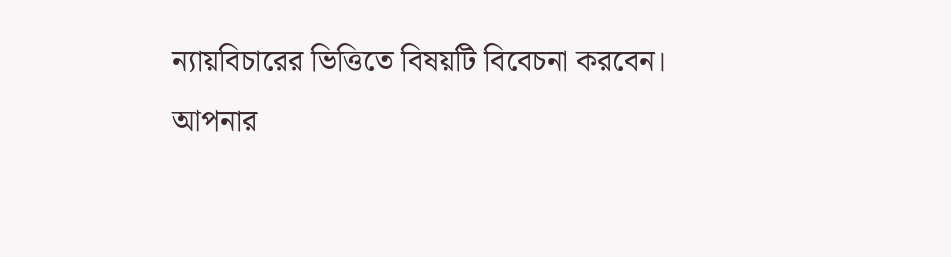ন্যায়বিচারের ভিত্তিতে বিষয়টি বিবেচনা করবেন।
আপনার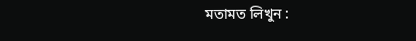মতামত লিখুন :